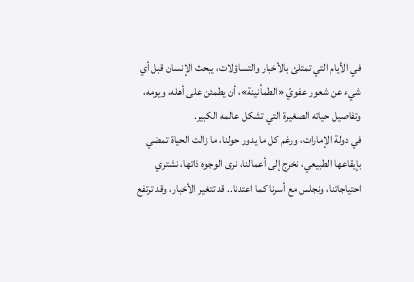في الأيام التي تمتلئ بالأخبار والتساؤلات، يبحث الإنسان قبل أي شيء عن شعور عفويّ «الطمأنينة»، أن يطمئن على أهله، ويومه، وتفاصيل حياته الصغيرة التي تشكل عالمه الكبير.
في دولة الإمارات، ورغم كل ما يدور حولنا، ما زالت الحياة تمضي بإيقاعها الطبيعي، نخرج إلى أعمالنا، نرى الوجوه ذاتها، نشتري احتياجاتنا، ونجلس مع أسرنا كما اعتدنا.. قد تتغير الأخبار، وقد ترتفع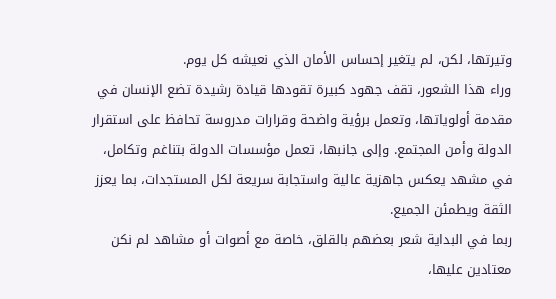وتيرتها، لكن، لم يتغير إحساس الأمان الذي نعيشه كل يوم.
وراء هذا الشعور، تقف جهود كبيرة تقودها قيادة رشيدة تضع الإنسان في مقدمة أولوياتها، وتعمل برؤية واضحة وقرارات مدروسة تحافظ على استقرار الدولة وأمن المجتمع. وإلى جانبها، تعمل مؤسسات الدولة بتناغم وتكامل، في مشهد يعكس جاهزية عالية واستجابة سريعة لكل المستجدات، بما يعزز الثقة ويطمئن الجميع.
ربما في البداية شعر بعضهم بالقلق، خاصة مع أصوات أو مشاهد لم نكن معتادين عليها،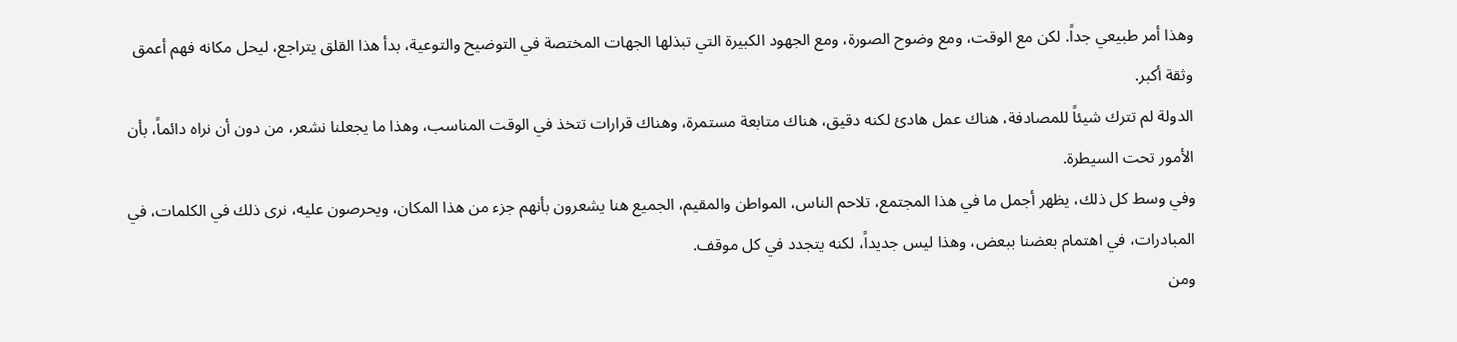وهذا أمر طبيعي جداً. لكن مع الوقت، ومع وضوح الصورة، ومع الجهود الكبيرة التي تبذلها الجهات المختصة في التوضيح والتوعية، بدأ هذا القلق يتراجع، ليحل مكانه فهم أعمق وثقة أكبر.
الدولة لم تترك شيئاً للمصادفة، هناك عمل هادئ لكنه دقيق، هناك متابعة مستمرة، وهناك قرارات تتخذ في الوقت المناسب، وهذا ما يجعلنا نشعر، من دون أن نراه دائماً، بأن الأمور تحت السيطرة.
وفي وسط كل ذلك، يظهر أجمل ما في هذا المجتمع، تلاحم الناس، المواطن والمقيم، الجميع هنا يشعرون بأنهم جزء من هذا المكان، ويحرصون عليه، نرى ذلك في الكلمات، في المبادرات، في اهتمام بعضنا ببعض، وهذا ليس جديداً، لكنه يتجدد في كل موقف.
ومن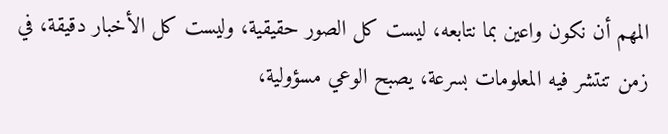المهم أن نكون واعين بما نتابعه، ليست كل الصور حقيقية، وليست كل الأخبار دقيقة، في زمن تنتشر فيه المعلومات بسرعة، يصبح الوعي مسؤولية،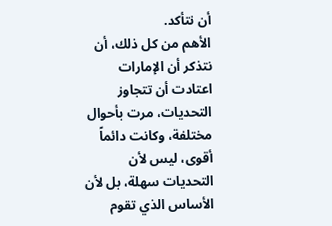أن نتأكد.
الأهم من كل ذلك، أن نتذكر أن الإمارات اعتادت أن تتجاوز التحديات، مرت بأحوال مختلفة، وكانت دائماً أقوى، ليس لأن التحديات سهلة، بل لأن الأساس الذي تقوم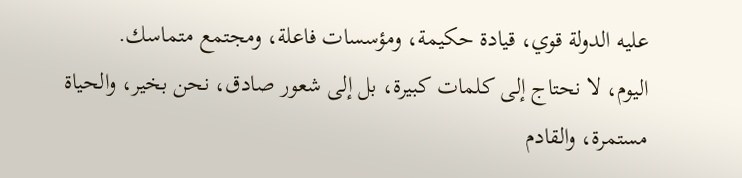عليه الدولة قوي، قيادة حكيمة، ومؤسسات فاعلة، ومجتمع متماسك.
اليوم، لا نحتاج إلى كلمات كبيرة، بل إلى شعور صادق، نحن بخير، والحياة مستمرة، والقادم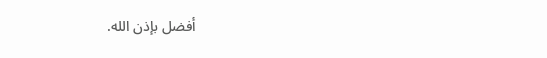أفضل بإذن الله.